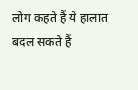लोग कहते हैं ये हालात बदल सकते हैं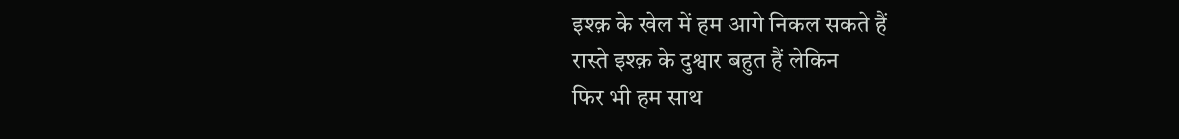इश्क़ के खेल में हम आगे निकल सकते हैं
रास्ते इश्क़ के दुश्वार बहुत हैं लेकिन
फिर भी हम साथ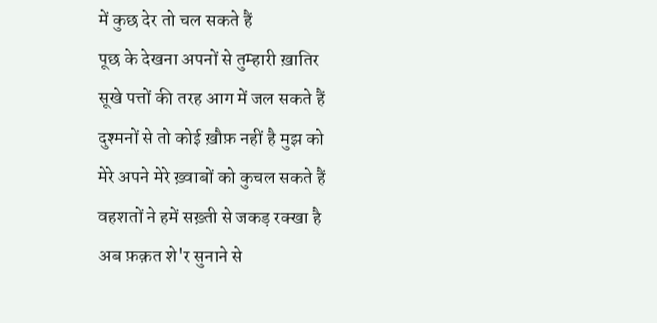में कुछ देर तो चल सकते हैं
पूछ के देखना अपनों से तुम्हारी ख़ातिर
सूखे पत्तों की तरह आग में जल सकते हैं
दुश्मनों से तो कोई ख़ौफ़ नहीं है मुझ को
मेरे अपने मेरे ख़्वाबों को कुचल सकते हैं
वहशतों ने हमें सख़्ती से जकड़ रक्खा है
अब फ़क़त शे'र सुनाने से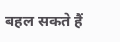बहल सकते हैं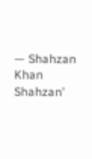— Shahzan Khan Shahzan'